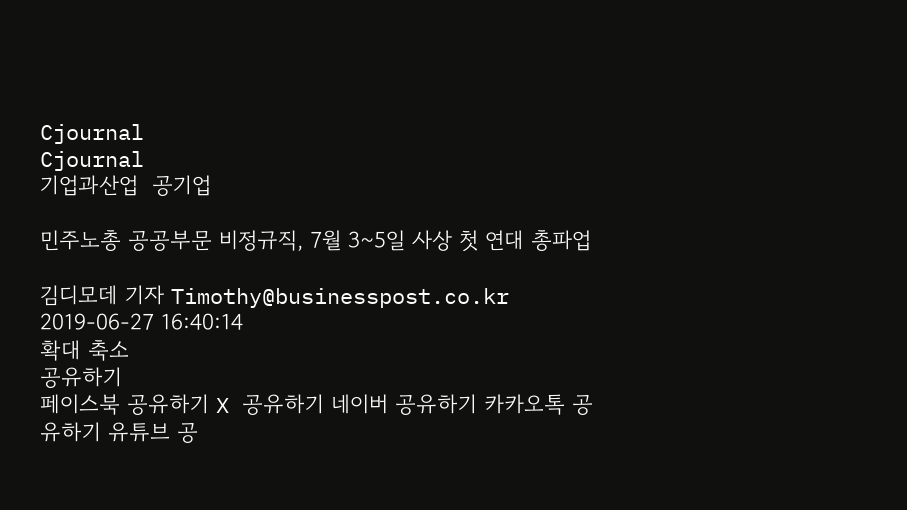Cjournal
Cjournal
기업과산업  공기업

민주노총 공공부문 비정규직, 7월 3~5일 사상 첫 연대 총파업

김디모데 기자 Timothy@businesspost.co.kr 2019-06-27 16:40:14
확대 축소
공유하기
페이스북 공유하기 X 공유하기 네이버 공유하기 카카오톡 공유하기 유튜브 공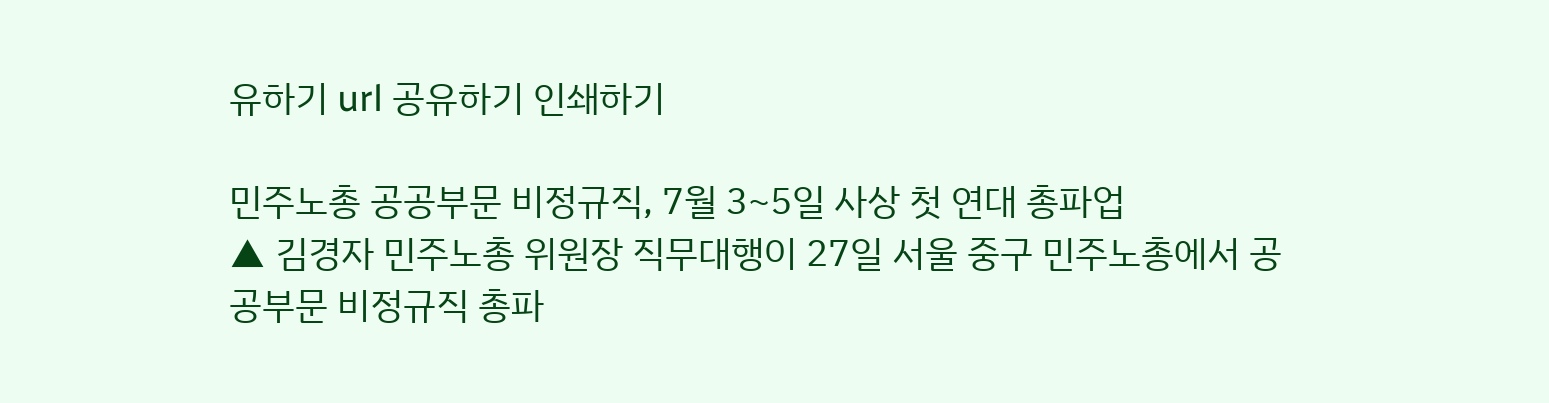유하기 url 공유하기 인쇄하기

민주노총 공공부문 비정규직, 7월 3~5일 사상 첫 연대 총파업
▲ 김경자 민주노총 위원장 직무대행이 27일 서울 중구 민주노총에서 공공부문 비정규직 총파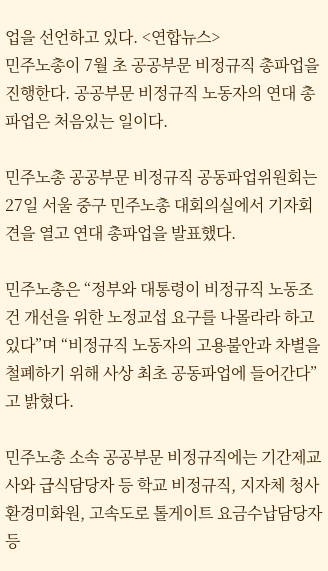업을 선언하고 있다. <연합뉴스>
민주노총이 7월 초 공공부문 비정규직 총파업을 진행한다. 공공부문 비정규직 노동자의 연대 총파업은 처음있는 일이다.

민주노총 공공부문 비정규직 공동파업위원회는 27일 서울 중구 민주노총 대회의실에서 기자회견을 열고 연대 총파업을 발표했다.

민주노총은 “정부와 대통령이 비정규직 노동조건 개선을 위한 노정교섭 요구를 나몰라라 하고 있다”며 “비정규직 노동자의 고용불안과 차별을 철폐하기 위해 사상 최초 공동파업에 들어간다”고 밝혔다.

민주노총 소속 공공부문 비정규직에는 기간제교사와 급식담당자 등 학교 비정규직, 지자체 청사 환경미화원, 고속도로 톨게이트 요금수납담당자 등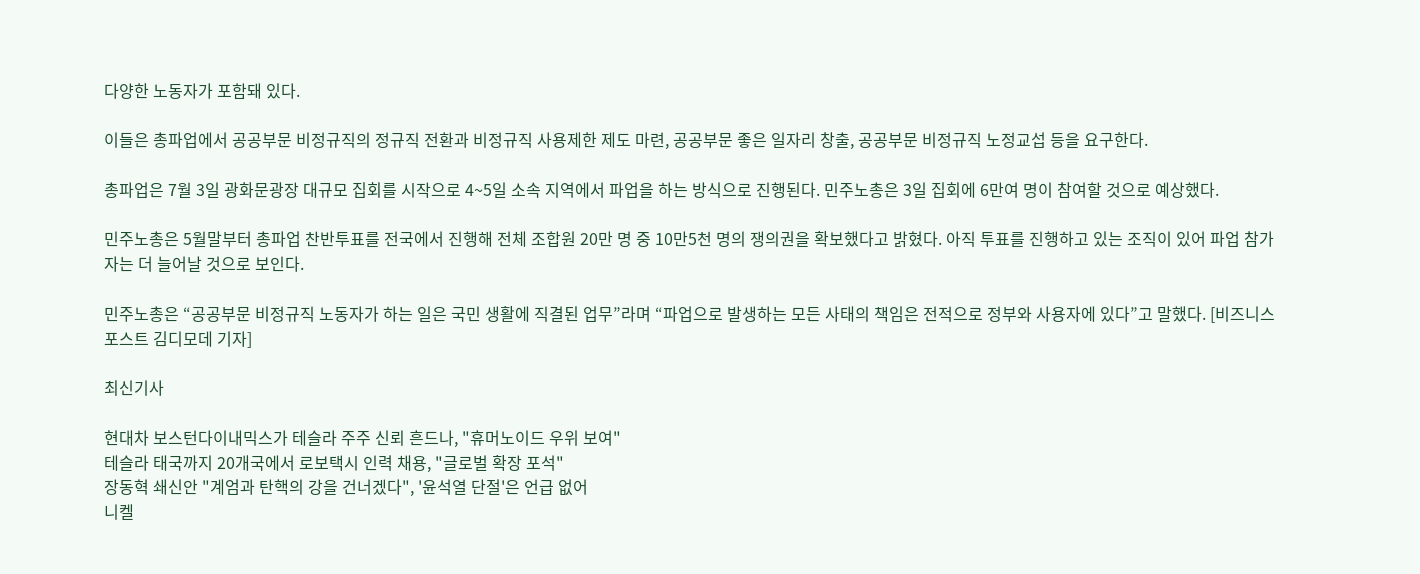다양한 노동자가 포함돼 있다.

이들은 총파업에서 공공부문 비정규직의 정규직 전환과 비정규직 사용제한 제도 마련, 공공부문 좋은 일자리 창출, 공공부문 비정규직 노정교섭 등을 요구한다.

총파업은 7월 3일 광화문광장 대규모 집회를 시작으로 4~5일 소속 지역에서 파업을 하는 방식으로 진행된다. 민주노총은 3일 집회에 6만여 명이 참여할 것으로 예상했다.

민주노총은 5월말부터 총파업 찬반투표를 전국에서 진행해 전체 조합원 20만 명 중 10만5천 명의 쟁의권을 확보했다고 밝혔다. 아직 투표를 진행하고 있는 조직이 있어 파업 참가자는 더 늘어날 것으로 보인다.

민주노총은 “공공부문 비정규직 노동자가 하는 일은 국민 생활에 직결된 업무”라며 “파업으로 발생하는 모든 사태의 책임은 전적으로 정부와 사용자에 있다”고 말했다. [비즈니스포스트 김디모데 기자]

최신기사

현대차 보스턴다이내믹스가 테슬라 주주 신뢰 흔드나, "휴머노이드 우위 보여"
테슬라 태국까지 20개국에서 로보택시 인력 채용, "글로벌 확장 포석"
장동혁 쇄신안 "계엄과 탄핵의 강을 건너겠다", '윤석열 단절'은 언급 없어
니켈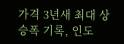가격 3년새 최대 상승폭 기록, 인도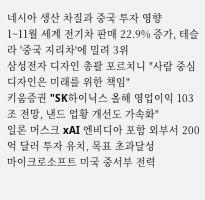네시아 생산 차질과 중국 투자 영향
1~11월 세계 전기차 판매 22.9% 증가, 테슬라 '중국 지리차'에 밀려 3위
삼성전자 디자인 총괄 포르치니 "사람 중심 디자인은 미래를 위한 책임"
키움증권 "SK하이닉스 올해 영업이익 103조 전망, 낸드 업황 개선도 가속화"
일론 머스크 xAI 엔비디아 포함 외부서 200억 달러 투자 유치, 목표 초과달성
마이크로소프트 미국 중서부 전력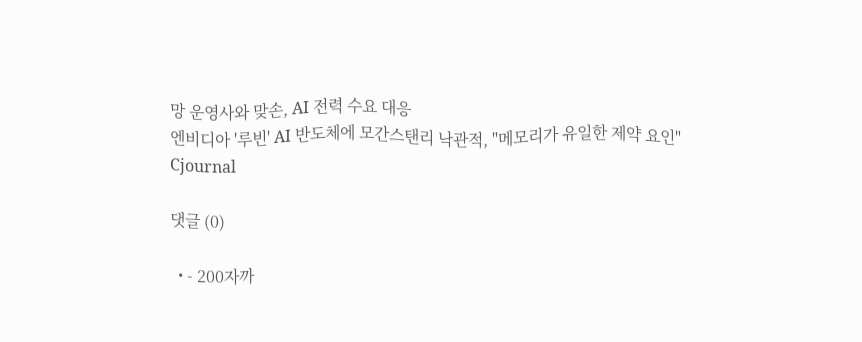망 운영사와 맞손, AI 전력 수요 대응
엔비디아 '루빈' AI 반도체에 모간스탠리 낙관적, "메모리가 유일한 제약 요인"
Cjournal

댓글 (0)

  • - 200자까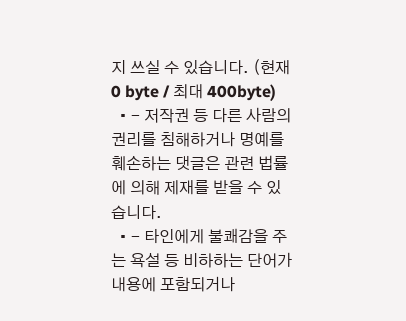지 쓰실 수 있습니다. (현재 0 byte / 최대 400byte)
  • - 저작권 등 다른 사람의 권리를 침해하거나 명예를 훼손하는 댓글은 관련 법률에 의해 제재를 받을 수 있습니다.
  • - 타인에게 불쾌감을 주는 욕설 등 비하하는 단어가 내용에 포함되거나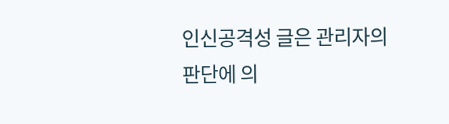인신공격성 글은 관리자의 판단에 의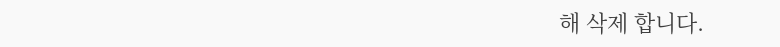해 삭제 합니다.